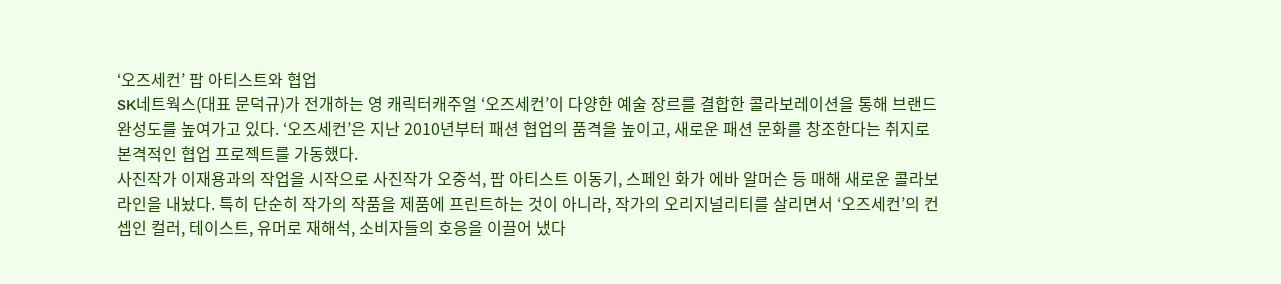‘오즈세컨’ 팝 아티스트와 협업
SK네트웍스(대표 문덕규)가 전개하는 영 캐릭터캐주얼 ‘오즈세컨’이 다양한 예술 장르를 결합한 콜라보레이션을 통해 브랜드 완성도를 높여가고 있다. ‘오즈세컨’은 지난 2010년부터 패션 협업의 품격을 높이고, 새로운 패션 문화를 창조한다는 취지로 본격적인 협업 프로젝트를 가동했다.
사진작가 이재용과의 작업을 시작으로 사진작가 오중석, 팝 아티스트 이동기, 스페인 화가 에바 알머슨 등 매해 새로운 콜라보 라인을 내놨다. 특히 단순히 작가의 작품을 제품에 프린트하는 것이 아니라, 작가의 오리지널리티를 살리면서 ‘오즈세컨’의 컨셉인 컬러, 테이스트, 유머로 재해석, 소비자들의 호응을 이끌어 냈다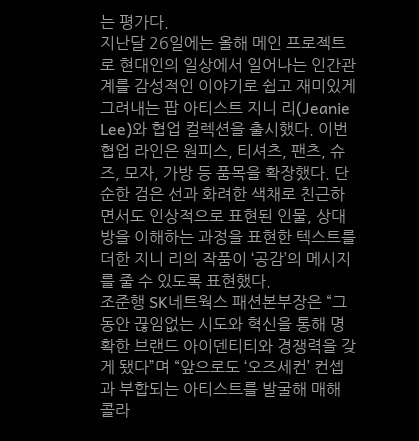는 평가다.
지난달 26일에는 올해 메인 프로젝트로 현대인의 일상에서 일어나는 인간관계를 감성적인 이야기로 쉽고 재미있게 그려내는 팝 아티스트 지니 리(Jeanie Lee)와 협업 컬렉션을 출시했다. 이번 협업 라인은 원피스, 티셔츠, 팬츠, 슈즈, 모자, 가방 등 품목을 확장했다. 단순한 검은 선과 화려한 색채로 친근하면서도 인상적으로 표현된 인물, 상대방을 이해하는 과정을 표현한 텍스트를 더한 지니 리의 작품이 ‘공감’의 메시지를 줄 수 있도록 표현했다.
조준행 SK네트웍스 패션본부장은 “그동안 끊임없는 시도와 혁신을 통해 명확한 브랜드 아이덴티티와 경쟁력을 갖게 됐다”며 “앞으로도 ‘오즈세컨’ 컨셉과 부합되는 아티스트를 발굴해 매해 콜라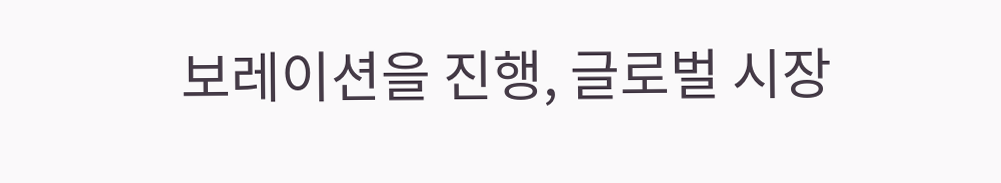보레이션을 진행, 글로벌 시장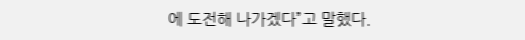에 도전해 나가겠다”고 말했다.